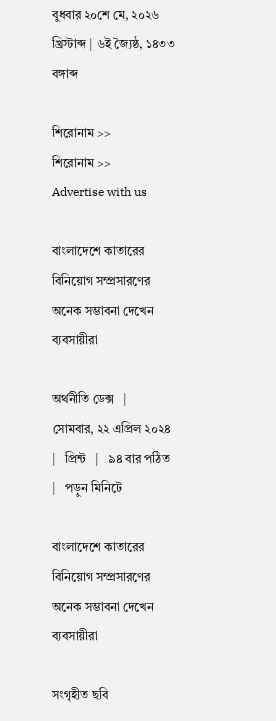বুধবার ২০শে মে, ২০২৬ খ্রিস্টাব্দ | ৬ই জ্যৈষ্ঠ, ১৪৩৩ বঙ্গাব্দ

শিরোনাম >>
শিরোনাম >>
Advertise with us

বাংলাদেশে কাতারের বিনিয়োগ সম্প্রসারণের অনেক সম্ভাবনা দেখেন ব্যবসায়ীরা

অর্থনীতি ডেক্স   |   সোমবার, ২২ এপ্রিল ২০২৪   |   প্রিন্ট   |   ৯৪ বার পঠিত   |   পড়ুন মিনিটে

বাংলাদেশে কাতারের বিনিয়োগ সম্প্রসারণের অনেক সম্ভাবনা দেখেন ব্যবসায়ীরা

সংগৃহীত ছবি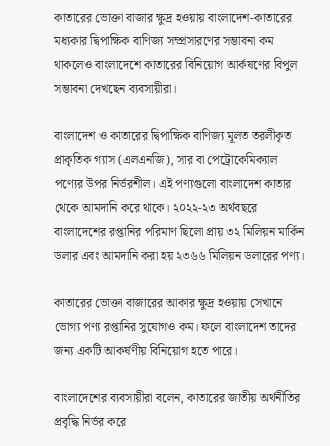কাতারের ভোক্তা বাজার ক্ষুদ্র হওয়ায় বাংলাদেশ-কাতারের মধ্যকার দ্বিপাক্ষিক বাণিজ্য সম্প্রসারণের সম্ভাবনা কম থাকলেও বাংলাদেশে কাতারের বিনিয়োগ আর্কষণের বিপুল সম্ভাবনা দেখছেন ব্যবসায়ীরা।

বাংলাদেশ ও কাতারের দ্বিপাক্ষিক বাণিজ্য মূলত তরলীকৃত প্রাকৃতিক গ্যাস (এলএনজি), সার বা পেট্রোকেমিক্যাল পণ্যের উপর নির্ভরশীল। এই পণ্যগুলো বাংলাদেশ কাতার থেকে আমদানি করে থাকে। ২০২২-২৩ অর্থবছরে বাংলাদেশের রপ্তানির পরিমাণ ছিলো প্রায় ৩২ মিলিয়ন মার্কিন ডলার এবং আমদানি করা হয় ২৩৬৬ মিলিয়ন ডলারের পণ্য।

কাতারের ভোক্তা বাজারের আকার ক্ষুদ্র হওয়ায় সেখানে ভোগ্য পণ্য রপ্তানির সুযোগও কম। ফলে বাংলাদেশ তাদের জন্য একটি আকর্ষণীয় বিনিয়োগ হতে পারে।

বাংলাদেশের ব্যবসায়ীরা বলেন, কাতারের জাতীয় অর্থনীতির প্রবৃদ্ধি নির্ভর করে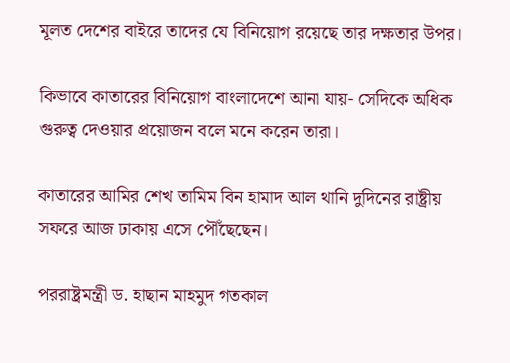মূলত দেশের বাইরে তাদের যে বিনিয়োগ রয়েছে তার দক্ষতার উপর।

কিভাবে কাতারের বিনিয়োগ বাংলাদেশে আনা যায়- সেদিকে অধিক গুরুত্ব দেওয়ার প্রয়োজন বলে মনে করেন তারা।

কাতারের আমির শেখ তামিম বিন হামাদ আল থানি দুদিনের রাষ্ট্রীয় সফরে আজ ঢাকায় এসে পৌঁছেছেন।

পররাষ্ট্রমন্ত্রী ড. হাছান মাহমুদ গতকাল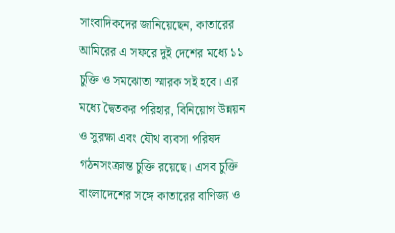সাংবাদিকদের জানিয়েছেন, কাতারের আমিরের এ সফরে দুই দেশের মধ্যে ১১ চুক্তি ও সমঝোতা স্মারক সই হবে। এর মধ্যে দ্বৈতকর পরিহার, বিনিয়োগ উন্নয়ন ও সুরক্ষা এবং যৌথ ব্যবসা পরিষদ গঠনসংক্রান্ত চুক্তি রয়েছে। এসব চুক্তি বাংলাদেশের সঙ্গে কাতারের বাণিজ্য ও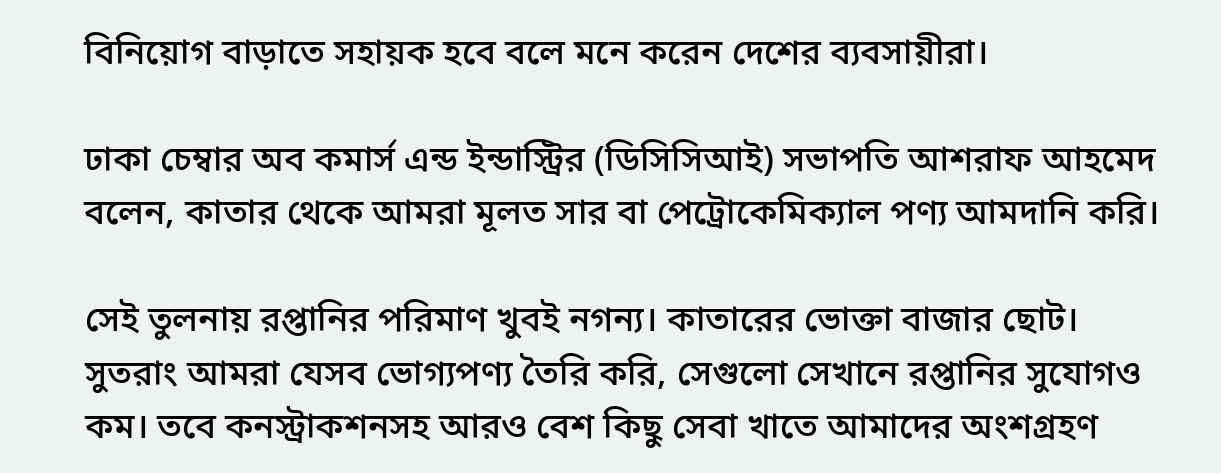বিনিয়োগ বাড়াতে সহায়ক হবে বলে মনে করেন দেশের ব্যবসায়ীরা।

ঢাকা চেম্বার অব কমার্স এন্ড ইন্ডাস্ট্রির (ডিসিসিআই) সভাপতি আশরাফ আহমেদ বলেন, কাতার থেকে আমরা মূলত সার বা পেট্রোকেমিক্যাল পণ্য আমদানি করি।

সেই তুলনায় রপ্তানির পরিমাণ খুবই নগন্য। কাতারের ভোক্তা বাজার ছোট। সুতরাং আমরা যেসব ভোগ্যপণ্য তৈরি করি, সেগুলো সেখানে রপ্তানির সুযোগও কম। তবে কনস্ট্রাকশনসহ আরও বেশ কিছু সেবা খাতে আমাদের অংশগ্রহণ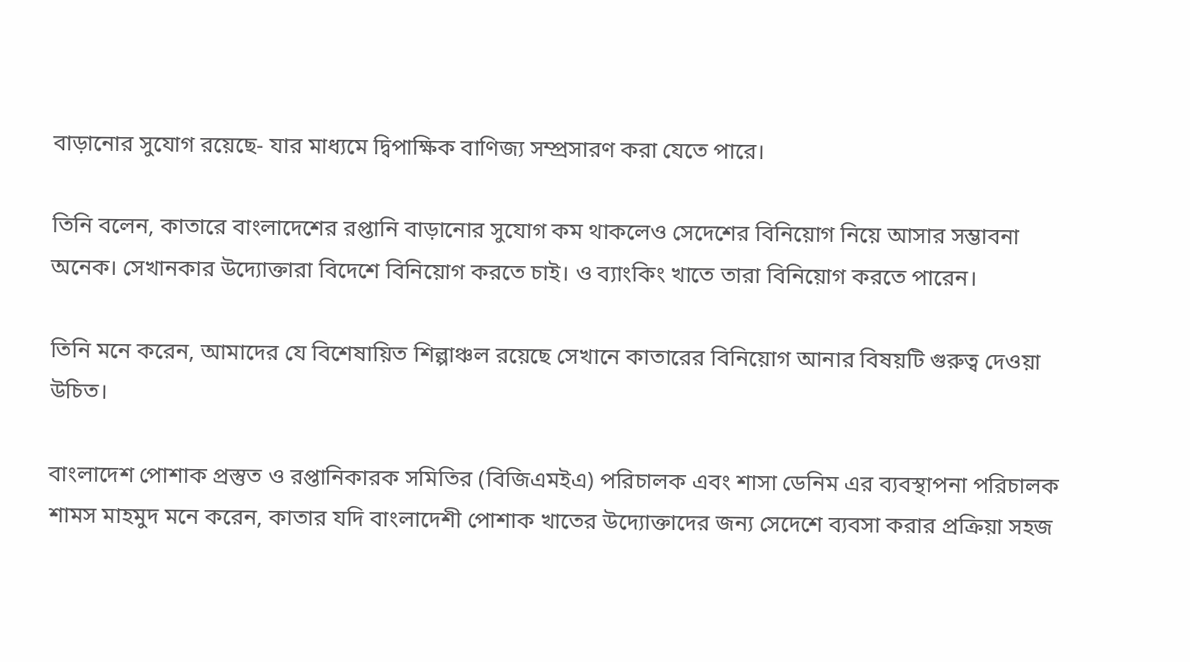বাড়ানোর সুযোগ রয়েছে- যার মাধ্যমে দ্বিপাক্ষিক বাণিজ্য সম্প্রসারণ করা যেতে পারে।

তিনি বলেন, কাতারে বাংলাদেশের রপ্তানি বাড়ানোর সুযোগ কম থাকলেও সেদেশের বিনিয়োগ নিয়ে আসার সম্ভাবনা অনেক। সেখানকার উদ্যোক্তারা বিদেশে বিনিয়োগ করতে চাই। ও ব্যাংকিং খাতে তারা বিনিয়োগ করতে পারেন।

তিনি মনে করেন, আমাদের যে বিশেষায়িত শিল্পাঞ্চল রয়েছে সেখানে কাতারের বিনিয়োগ আনার বিষয়টি গুরুত্ব দেওয়া উচিত।

বাংলাদেশ পোশাক প্রস্তুত ও রপ্তানিকারক সমিতির (বিজিএমইএ) পরিচালক এবং শাসা ডেনিম এর ব্যবস্থাপনা পরিচালক শামস মাহমুদ মনে করেন, কাতার যদি বাংলাদেশী পোশাক খাতের উদ্যোক্তাদের জন্য সেদেশে ব্যবসা করার প্রক্রিয়া সহজ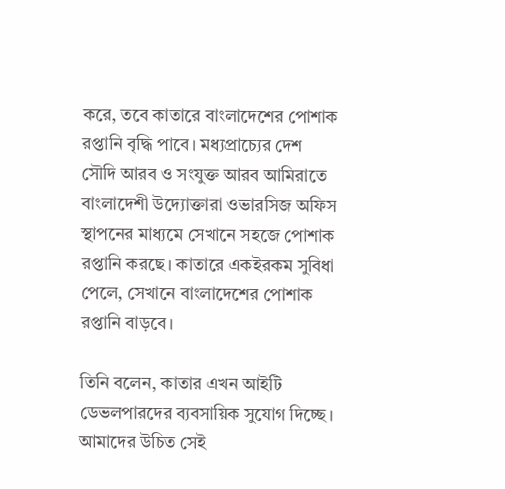করে, তবে কাতারে বাংলাদেশের পোশাক রপ্তানি বৃদ্ধি পাবে। মধ্যপ্রাচ্যের দেশ সৌদি আরব ও সংযুক্ত আরব আমিরাতে বাংলাদেশী উদ্যোক্তারা ওভারসিজ অফিস স্থাপনের মাধ্যমে সেখানে সহজে পোশাক রপ্তানি করছে। কাতারে একইরকম সুবিধা পেলে, সেখানে বাংলাদেশের পোশাক রপ্তানি বাড়বে।

তিনি বলেন, কাতার এখন আইটি ডেভলপারদের ব্যবসায়িক সুযোগ দিচ্ছে। আমাদের উচিত সেই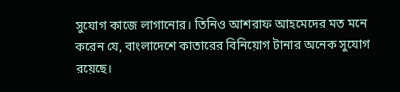সুযোগ কাজে লাগানোর। তিনিও আশরাফ আহমেদের মত মনে করেন যে, বাংলাদেশে কাতারের বিনিয়োগ টানার অনেক সুযোগ রয়েছে।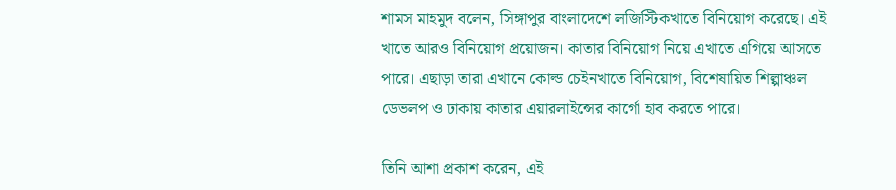শামস মাহমুদ বলেন, সিঙ্গাপুর বাংলাদেশে লজিস্টিকখাতে বিনিয়োগ করেছে। এই খাতে আরও বিনিয়োগ প্রয়োজন। কাতার বিনিয়োগ নিয়ে এখাতে এগিয়ে আসতে পারে। এছাড়া তারা এখানে কোল্ড চেইনখাতে বিনিয়োগ, বিশেষায়িত শিল্পাঞ্চল ডেভলপ ও ঢাকায় কাতার এয়ারলাইন্সের কার্গো হাব করতে পারে।

তিনি আশা প্রকাশ করেন, এই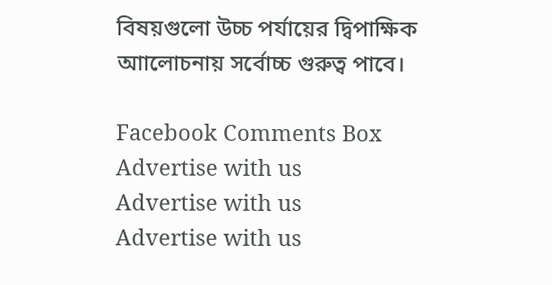বিষয়গুলো উচ্চ পর্যায়ের দ্বিপাক্ষিক আালোচনায় সর্বোচ্চ গুরুত্ব পাবে।

Facebook Comments Box
Advertise with us
Advertise with us
Advertise with us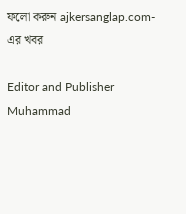ফলো করুন ajkersanglap.com-এর খবর

Editor and Publisher
Muhammad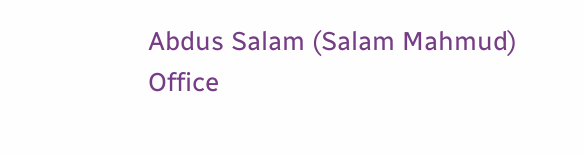Abdus Salam (Salam Mahmud)
Office